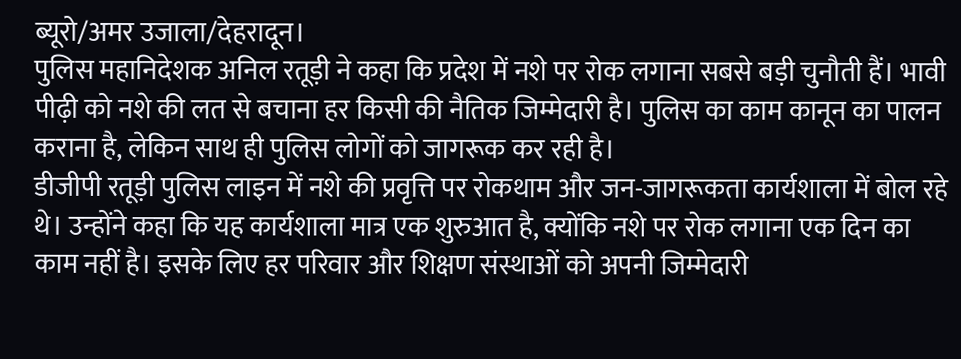ब्यूरो/अमर उजाला/देहरादून।
पुलिस महानिदेशक अनिल रतूड़ी ने कहा कि प्रदेश में नशे पर रोक लगाना सबसे बड़ी चुनौती हैं। भावी पीढ़ी को नशे की लत से बचाना हर किसी की नैतिक जिम्मेदारी है। पुलिस का काम कानून का पालन कराना है, लेकिन साथ ही पुलिस लोगों को जागरूक कर रही है।
डीजीपी रतूड़ी पुलिस लाइन में नशे की प्रवृत्ति पर रोकथाम और जन-जागरूकता कार्यशाला में बोल रहे थे। उन्होंने कहा कि यह कार्यशाला मात्र एक शुरुआत है, क्योंकि नशे पर रोक लगाना एक दिन का काम नहीं है। इसके लिए हर परिवार और शिक्षण संस्थाओं को अपनी जिम्मेदारी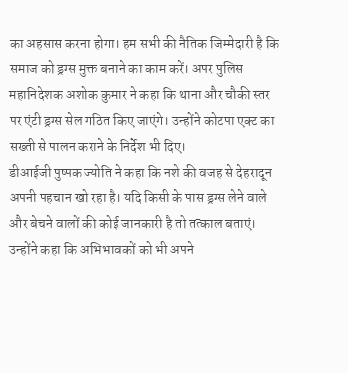का अहसास करना होगा। हम सभी की नैतिक जिम्मेदारी है कि समाज को ड्रग्स मुक्त बनाने का काम करें। अपर पुलिस महानिदेशक अशोक कुमार ने कहा कि थाना और चौकी स्तर पर एंटी ड्रग्स सेल गठित किए जाएंगे। उन्होंने कोटपा एक्ट का सख्ती से पालन कराने के निर्देश भी दिए।
डीआईजी पुष्पक ज्योति ने कहा कि नशे की वजह से देहरादून अपनी पहचान खो रहा है। यदि किसी के पास ड्रग्स लेने वाले और बेचने वालों की कोई जानकारी है तो तत्काल बताएं। उन्होंने कहा कि अभिभावकों को भी अपने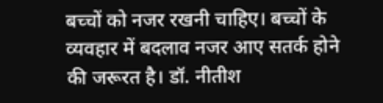बच्चों को नजर रखनी चाहिए। बच्चों के व्यवहार में बदलाव नजर आए सतर्क होने की जरूरत है। डॉ. नीतीश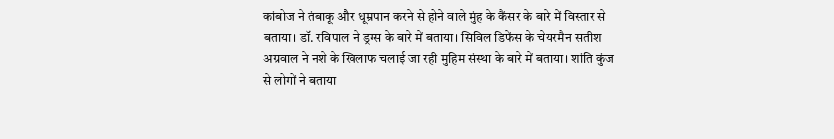कांबोज ने तंबाकू और धूम्रपान करने से होने वाले मुंह के कैंसर के बारे में विस्तार से बताया। डॉ. रविपाल ने ड्रग्स के बारे में बताया। सिविल डिफेंस के चेयरमैन सतीश अग्रवाल ने नशे के खिलाफ चलाई जा रही मुहिम संस्था के बारे में बताया। शांति कुंज से लोगों ने बताया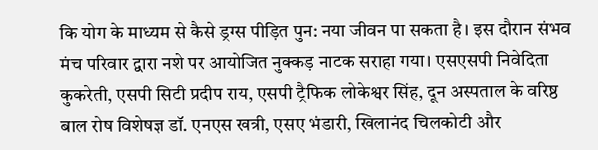कि योग के माध्यम से कैसे ड्रग्स पीड़ित पुन: नया जीवन पा सकता है। इस दौरान संभव मंच परिवार द्वारा नशे पर आयोजित नुक्कड़ नाटक सराहा गया। एसएसपी निवेदिता कुकरेती, एसपी सिटी प्रदीप राय, एसपी ट्रैफिक लोकेश्वर सिंह, दून अस्पताल के वरिष्ठ बाल रोष विशेषज्ञ डॉ. एनएस खत्री, एसए भंडारी, खिलानंद चिलकोटी और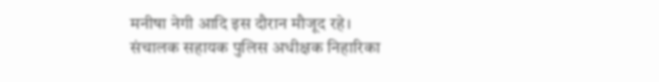मनीषा नेगी आदि इस दौरान मौजूद रहे। संचालक सहायक पुलिस अधीक्षक निहारिका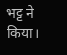भट्ट ने किया।